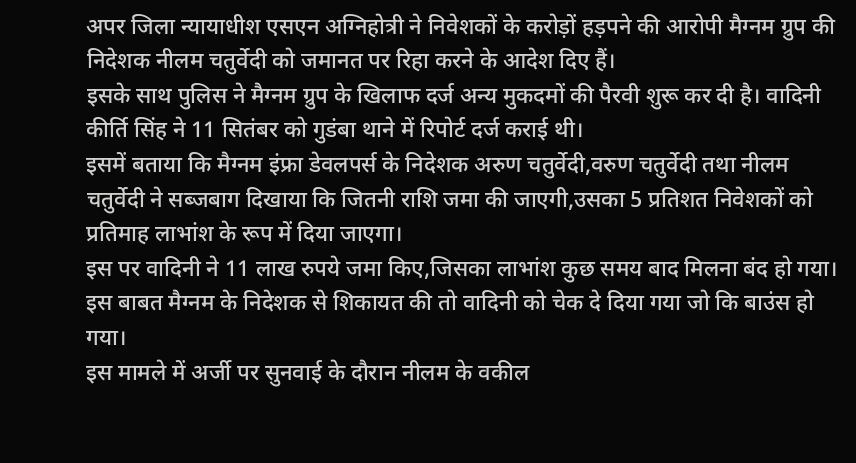अपर जिला न्यायाधीश एसएन अग्निहोत्री ने निवेशकों के करोड़ों हड़पने की आरोपी मैग्नम ग्रुप की निदेशक नीलम चतुर्वेदी को जमानत पर रिहा करने के आदेश दिए हैं।
इसके साथ पुलिस ने मैग्नम ग्रुप के खिलाफ दर्ज अन्य मुकदमों की पैरवी शुरू कर दी है। वादिनी कीर्ति सिंह ने 11 सितंबर को गुडंबा थाने में रिपोर्ट दर्ज कराई थी।
इसमें बताया कि मैग्नम इंफ्रा डेवलपर्स के निदेशक अरुण चतुर्वेदी,वरुण चतुर्वेदी तथा नीलम चतुर्वेदी ने सब्जबाग दिखाया कि जितनी राशि जमा की जाएगी,उसका 5 प्रतिशत निवेशकों को प्रतिमाह लाभांश के रूप में दिया जाएगा।
इस पर वादिनी ने 11 लाख रुपये जमा किए,जिसका लाभांश कुछ समय बाद मिलना बंद हो गया। इस बाबत मैग्नम के निदेशक से शिकायत की तो वादिनी को चेक दे दिया गया जो कि बाउंस हो गया।
इस मामले में अर्जी पर सुनवाई के दौरान नीलम के वकील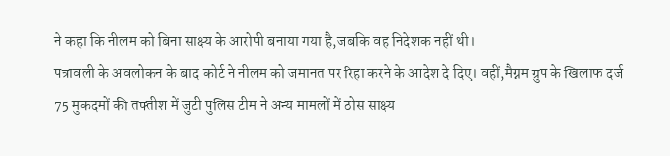ने कहा कि नीलम को बिना साक्ष्य के आरोपी बनाया गया है,जबकि वह निदेशक नहीं थी।
पत्रावली के अवलोकन के बाद कोर्ट ने नीलम को जमानत पर रिहा करने के आदेश दे दिए। वहीं,मैग्नम ग्रुप के खिलाफ दर्ज 75 मुकदमों की तफ्तीश में जुटी पुलिस टीम ने अन्य मामलों में ठोस साक्ष्य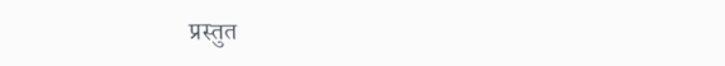प्रस्तुत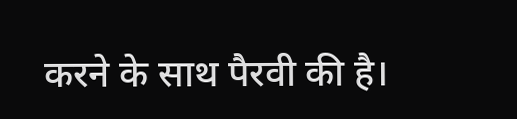करने के साथ पैरवी की है।